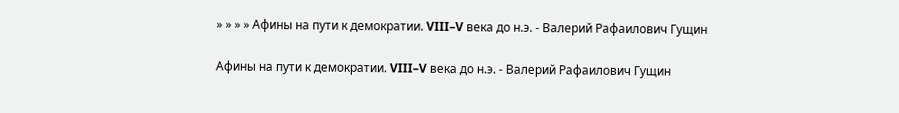» » » » Афины на пути к демократии. VIII–V века до н.э. - Валерий Рафаилович Гущин

Афины на пути к демократии. VIII–V века до н.э. - Валерий Рафаилович Гущин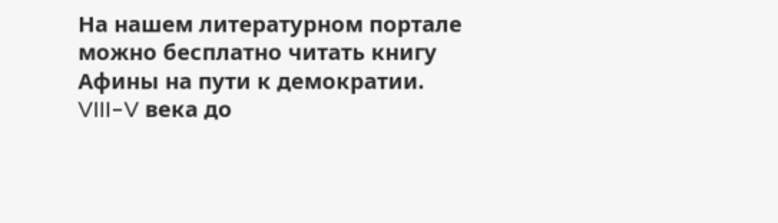На нашем литературном портале можно бесплатно читать книгу Афины на пути к демократии. VIII–V века до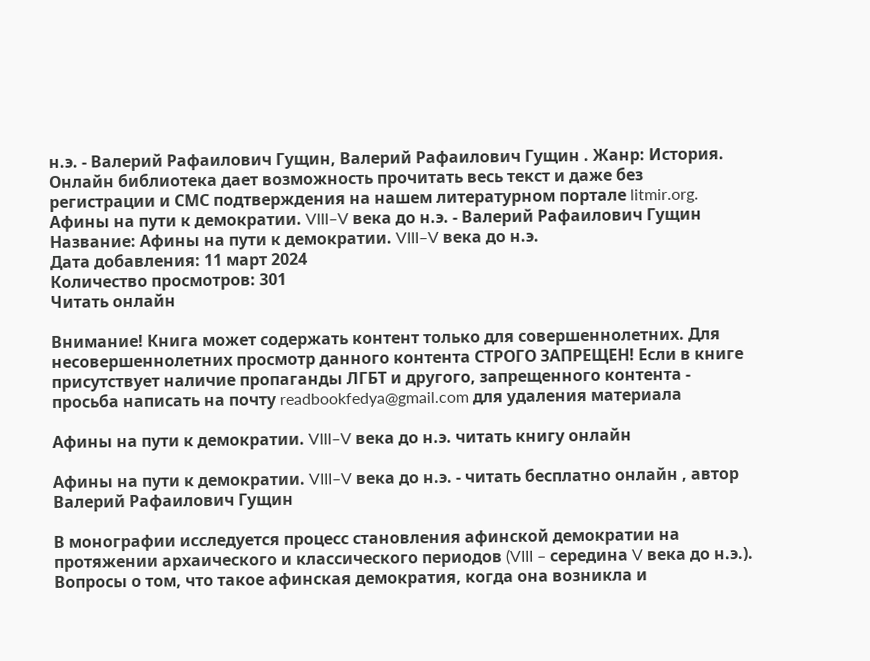н.э. - Валерий Рафаилович Гущин, Валерий Рафаилович Гущин . Жанр: История. Онлайн библиотека дает возможность прочитать весь текст и даже без регистрации и СМС подтверждения на нашем литературном портале litmir.org.
Афины на пути к демократии. VIII–V века до н.э. - Валерий Рафаилович Гущин
Название: Афины на пути к демократии. VIII–V века до н.э.
Дата добавления: 11 март 2024
Количество просмотров: 301
Читать онлайн

Внимание! Книга может содержать контент только для совершеннолетних. Для несовершеннолетних просмотр данного контента СТРОГО ЗАПРЕЩЕН! Если в книге присутствует наличие пропаганды ЛГБТ и другого, запрещенного контента - просьба написать на почту readbookfedya@gmail.com для удаления материала

Афины на пути к демократии. VIII–V века до н.э. читать книгу онлайн

Афины на пути к демократии. VIII–V века до н.э. - читать бесплатно онлайн , автор Валерий Рафаилович Гущин

В монографии исследуется процесс становления афинской демократии на протяжении архаического и классического периодов (VIII – середина V века до н.э.). Вопросы о том, что такое афинская демократия, когда она возникла и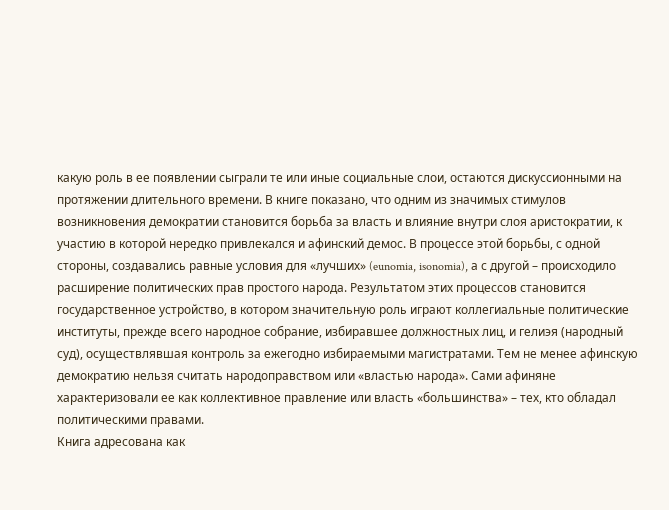какую роль в ее появлении сыграли те или иные социальные слои, остаются дискуссионными на протяжении длительного времени. В книге показано, что одним из значимых стимулов возникновения демократии становится борьба за власть и влияние внутри слоя аристократии, к участию в которой нередко привлекался и афинский демос. В процессе этой борьбы, с одной стороны, создавались равные условия для «лучших» (eunomia, isonomia), а с другой – происходило расширение политических прав простого народа. Результатом этих процессов становится государственное устройство, в котором значительную роль играют коллегиальные политические институты, прежде всего народное собрание, избиравшее должностных лиц, и гелиэя (народный суд), осуществлявшая контроль за ежегодно избираемыми магистратами. Тем не менее афинскую демократию нельзя считать народоправством или «властью народа». Сами афиняне характеризовали ее как коллективное правление или власть «большинства» – тех, кто обладал политическими правами.
Книга адресована как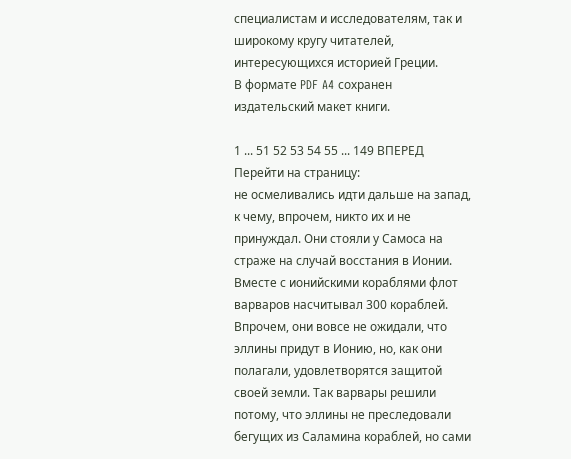специалистам и исследователям, так и широкому кругу читателей, интересующихся историей Греции.
В формате PDF A4 сохранен издательский макет книги.

1 ... 51 52 53 54 55 ... 149 ВПЕРЕД
Перейти на страницу:
не осмеливались идти дальше на запад, к чему, впрочем, никто их и не принуждал. Они стояли у Самоса на страже на случай восстания в Ионии. Вместе с ионийскими кораблями флот варваров насчитывал 300 кораблей. Впрочем, они вовсе не ожидали, что эллины придут в Ионию, но, как они полагали, удовлетворятся защитой своей земли. Так варвары решили потому, что эллины не преследовали бегущих из Саламина кораблей, но сами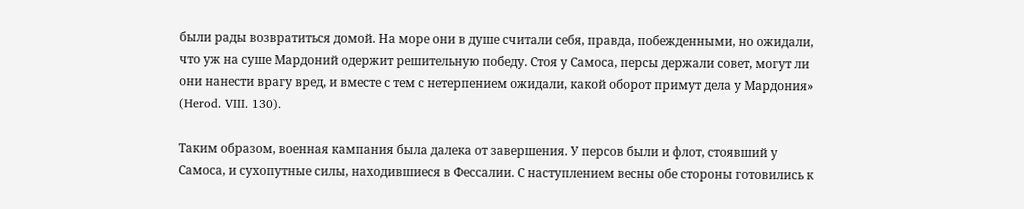были рады возвратиться домой. На море они в душе считали себя, правда, побежденными, но ожидали, что уж на суше Мардоний одержит решительную победу. Стоя у Самоса, персы держали совет, могут ли они нанести врагу вред, и вместе с тем с нетерпением ожидали, какой оборот примут дела у Мардония» (Herod. VIII. 130).

Таким образом, военная кампания была далека от завершения. У персов были и флот, стоявший у Самоса, и сухопутные силы, находившиеся в Фессалии. С наступлением весны обе стороны готовились к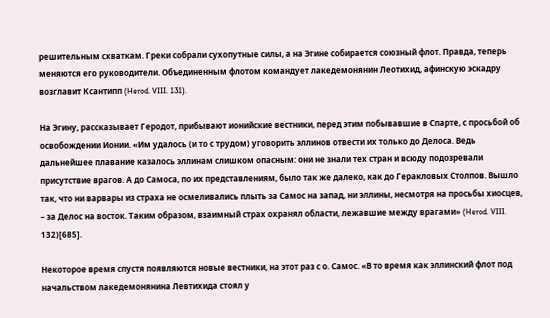решительным схваткам. Греки собрали сухопутные силы, а на Эгине собирается союзный флот. Правда, теперь меняются его руководители. Объединенным флотом командует лакедемонянин Леотихид, афинскую эскадру возглавит Ксантипп (Herod. VIII. 131).

На Эгину, рассказывает Геродот, прибывают ионийские вестники, перед этим побывавшие в Спарте, с просьбой об освобождении Ионии. «Им удалось (и то с трудом) уговорить эллинов отвести их только до Делоса. Ведь дальнейшее плавание казалось эллинам слишком опасным: они не знали тех стран и всюду подозревали присутствие врагов. А до Самоса, по их представлениям, было так же далеко, как до Геракловых Столпов. Вышло так, что ни варвары из страха не осмеливались плыть за Самос на запад, ни эллины, несмотря на просьбы хиосцев, – за Делос на восток. Таким образом, взаимный страх охранял области, лежавшие между врагами» (Herod. VIII. 132)[685].

Некоторое время спустя появляются новые вестники, на этот раз с о. Самос. «В то время как эллинский флот под начальством лакедемонянина Левтихида стоял у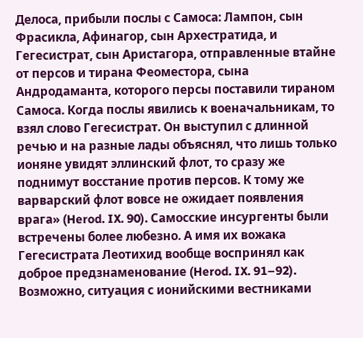Делоса, прибыли послы с Самоса: Лампон, сын Фрасикла, Афинагор, сын Архестратида, и Гегесистрат, сын Аристагора, отправленные втайне от персов и тирана Феоместора, сына Андродаманта, которого персы поставили тираном Самоса. Когда послы явились к военачальникам, то взял слово Гегесистрат. Он выступил с длинной речью и на разные лады объяснял, что лишь только ионяне увидят эллинский флот, то сразу же поднимут восстание против персов. К тому же варварский флот вовсе не ожидает появления врага» (Herod. IX. 90). Самосские инсургенты были встречены более любезно. А имя их вожака Гегесистрата Леотихид вообще воспринял как доброе предзнаменование (Herod. IX. 91–92). Возможно, ситуация с ионийскими вестниками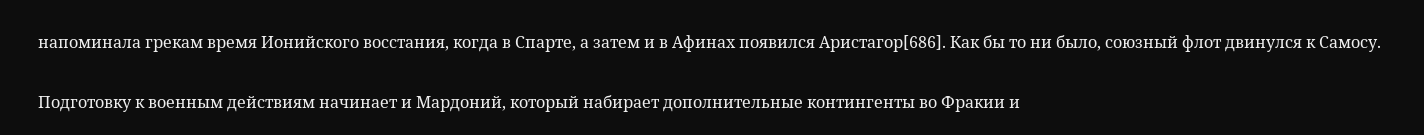напоминала грекам время Ионийского восстания, когда в Спарте, а затем и в Афинах появился Аристагор[686]. Как бы то ни было, союзный флот двинулся к Самосу.

Подготовку к военным действиям начинает и Мардоний, который набирает дополнительные контингенты во Фракии и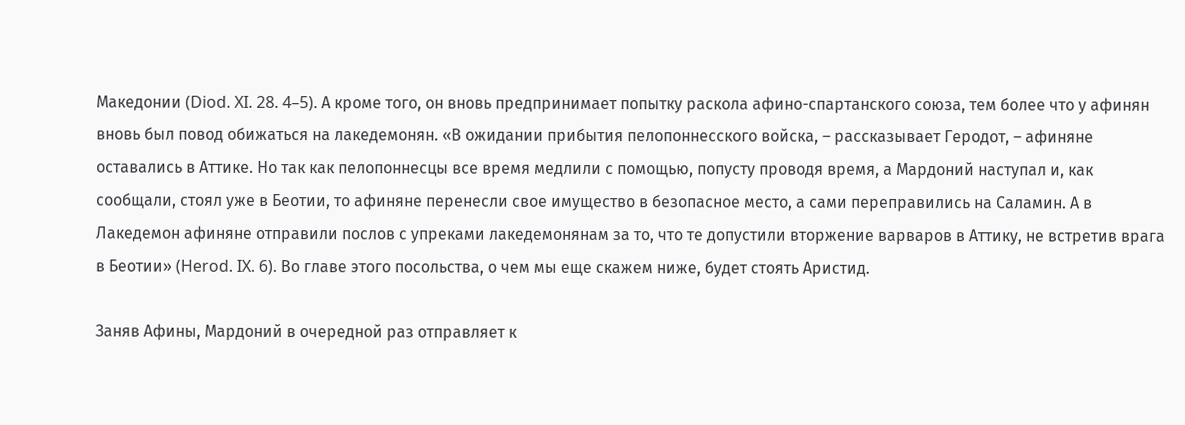Македонии (Diod. XI. 28. 4–5). А кроме того, он вновь предпринимает попытку раскола афино-спартанского союза, тем более что у афинян вновь был повод обижаться на лакедемонян. «В ожидании прибытия пелопоннесского войска, – рассказывает Геродот, – афиняне оставались в Аттике. Но так как пелопоннесцы все время медлили с помощью, попусту проводя время, а Мардоний наступал и, как сообщали, стоял уже в Беотии, то афиняне перенесли свое имущество в безопасное место, а сами переправились на Саламин. А в Лакедемон афиняне отправили послов с упреками лакедемонянам за то, что те допустили вторжение варваров в Аттику, не встретив врага в Беотии» (Herod. IX. 6). Во главе этого посольства, о чем мы еще скажем ниже, будет стоять Аристид.

Заняв Афины, Мардоний в очередной раз отправляет к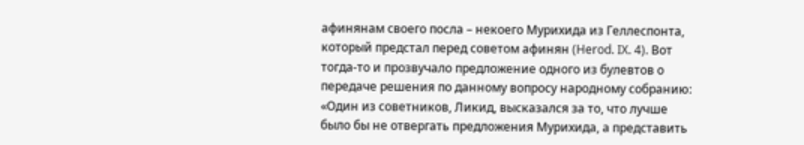афинянам своего посла – некоего Мурихида из Геллеспонта, который предстал перед советом афинян (Herod. IX. 4). Вот тогда-то и прозвучало предложение одного из булевтов о передаче решения по данному вопросу народному собранию: «Один из советников, Ликид, высказался за то, что лучше было бы не отвергать предложения Мурихида, а представить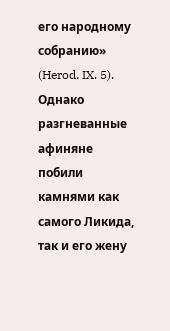его народному собранию» (Herod. IX. 5). Однако разгневанные афиняне побили камнями как самого Ликида, так и его жену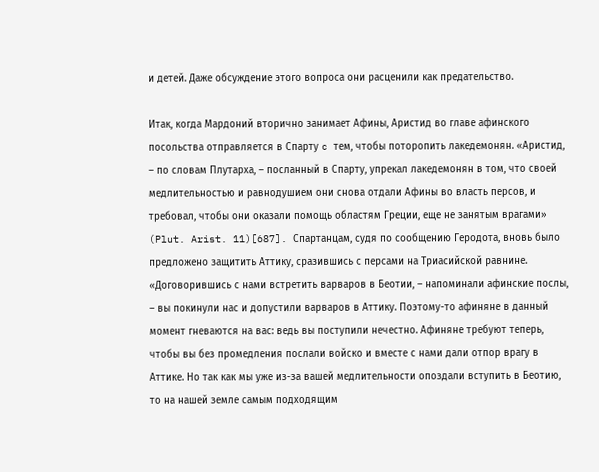и детей. Даже обсуждение этого вопроса они расценили как предательство.

Итак, когда Мардоний вторично занимает Афины, Аристид во главе афинского посольства отправляется в Спарту c тем, чтобы поторопить лакедемонян. «Аристид, – по словам Плутарха, – посланный в Спарту, упрекал лакедемонян в том, что своей медлительностью и равнодушием они снова отдали Афины во власть персов, и требовал, чтобы они оказали помощь областям Греции, еще не занятым врагами» (Plut. Arist. 11)[687]. Cпартанцам, судя по сообщению Геродота, вновь было предложено защитить Аттику, сразившись с персами на Триасийской равнине. «Договорившись с нами встретить варваров в Беотии, – напоминали афинские послы, – вы покинули нас и допустили варваров в Аттику. Поэтому-то афиняне в данный момент гневаются на вас: ведь вы поступили нечестно. Афиняне требуют теперь, чтобы вы без промедления послали войско и вместе с нами дали отпор врагу в Аттике. Но так как мы уже из-за вашей медлительности опоздали вступить в Беотию, то на нашей земле самым подходящим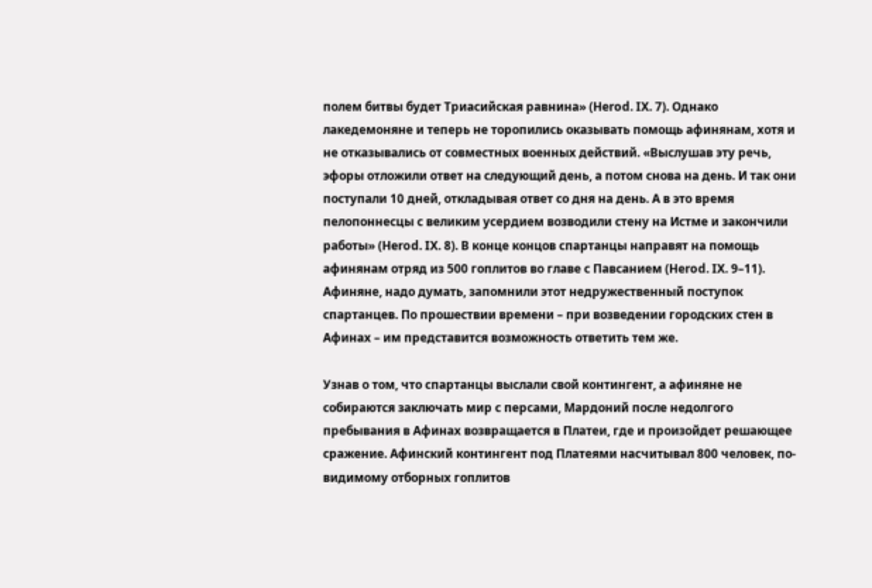полем битвы будет Триасийская равнина» (Herod. IX. 7). Однако лакедемоняне и теперь не торопились оказывать помощь афинянам, хотя и не отказывались от совместных военных действий. «Выслушав эту речь, эфоры отложили ответ на следующий день, а потом снова на день. И так они поступали 10 дней, откладывая ответ со дня на день. А в это время пелопоннесцы с великим усердием возводили стену на Истме и закончили работы» (Herod. IX. 8). В конце концов спартанцы направят на помощь афинянам отряд из 500 гоплитов во главе с Павсанием (Herod. IX. 9–11). Афиняне, надо думать, запомнили этот недружественный поступок спартанцев. По прошествии времени – при возведении городских стен в Афинах – им представится возможность ответить тем же.

Узнав о том, что спартанцы выслали свой контингент, а афиняне не собираются заключать мир с персами, Мардоний после недолгого пребывания в Афинах возвращается в Платеи, где и произойдет решающее сражение. Афинский контингент под Платеями насчитывал 800 человек, по-видимому отборных гоплитов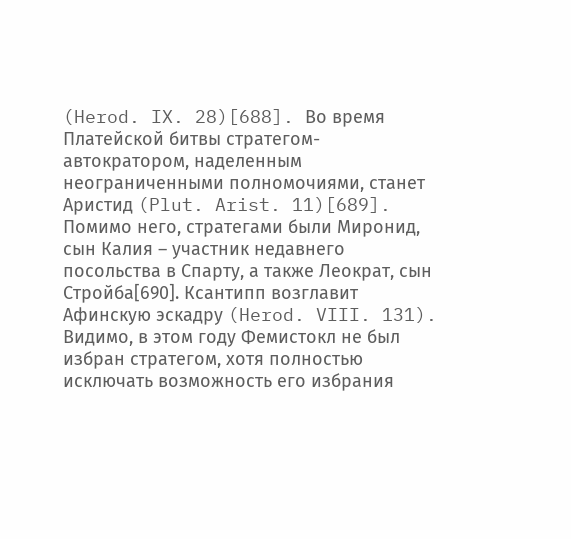(Herod. IX. 28)[688]. Во время Платейской битвы стратегом-автократором, наделенным неограниченными полномочиями, станет Аристид (Plut. Arist. 11)[689]. Помимо него, стратегами были Миронид, сын Калия – участник недавнего посольства в Спарту, а также Леократ, сын Стройба[690]. Ксантипп возглавит Афинскую эскадру (Herod. VIII. 131). Видимо, в этом году Фемистокл не был избран стратегом, хотя полностью исключать возможность его избрания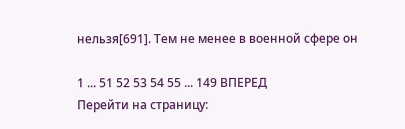нельзя[691]. Тем не менее в военной сфере он

1 ... 51 52 53 54 55 ... 149 ВПЕРЕД
Перейти на страницу: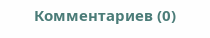Комментариев (0)